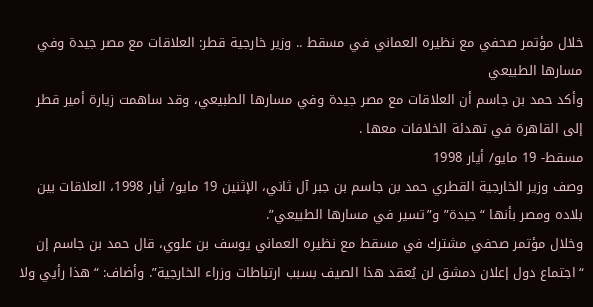خلال مؤتمر صحفي مع نظيره العماني في مسقط .. وزير خارجية قطر: العلاقات مع مصر جيدة وفي مسارها الطبيعي
وأكد حمد بن جاسم أن العلاقات مع مصر جيدة وفي مسارها الطبيعي، وقد ساهمت زيارة أمير قطر إلى القاهرة في تهدئة الخلافات معها .
مسقط- 19 مايو/ أيار 1998
وصف وزير الخارجية القطري حمد بن جاسم بن جبر آل ثاني، الإثنين 19 مايو/ أيار 1998، العلاقات بين بلاده ومصر بأنها “جيدة” و”تسير في مسارها الطبيعي”.
وخلال مؤتمر صحفي مشترك في مسقط مع نظيره العماني يوسف بن علوي، قال حمد بن جاسم إن “اجتماع دول إعلان دمشق لن يُعقد هذا الصيف بسبب ارتباطات وزراء الخارجية”. وأضاف: “هذا رأيي ولا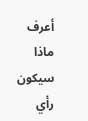أعرف ماذا سيكون رأي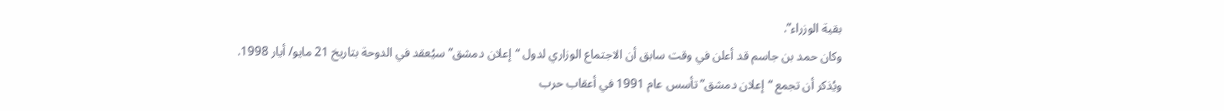بقية الوزراء”.
وكان حمد بن جاسم قد أعلن في وقت سابق أن الاجتماع الوزاري لدول “إعلان دمشق” سيُعقد في الدوحة بتاريخ 21 مايو/ أيار 1998.
ويُذكر أن تجمع “إعلان دمشق” تأسس عام 1991 في أعقاب حرب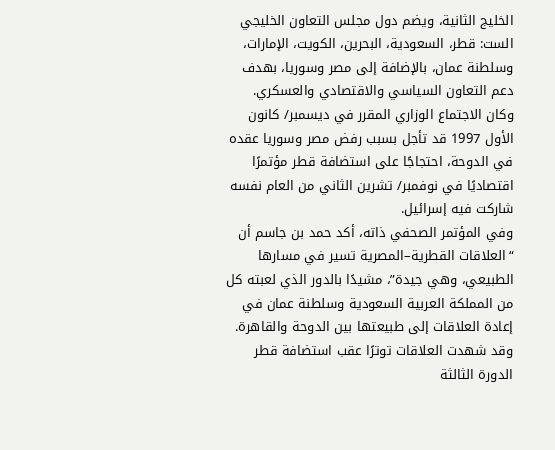الخليج الثانية، ويضم دول مجلس التعاون الخليجي الست: قطر، السعودية، البحرين، الكويت، الإمارات، وسلطنة عمان، بالإضافة إلى مصر وسوريا، بهدف دعم التعاون السياسي والاقتصادي والعسكري.
وكان الاجتماع الوزاري المقرر في ديسمبر/ كانون الأول 1997 قد تأجل بسبب رفض مصر وسوريا عقده في الدوحة، احتجاجًا على استضافة قطر مؤتمرًا اقتصاديًا في نوفمبر/ تشرين الثاني من العام نفسه شاركت فيه إسرائيل.
وفي المؤتمر الصحفي ذاته، أكد حمد بن جاسم أن “العلاقات القطرية–المصرية تسير في مسارها الطبيعي، وهي جيدة”، مشيدًا بالدور الذي لعبته كل من المملكة العربية السعودية وسلطنة عمان في إعادة العلاقات إلى طبيعتها بين الدوحة والقاهرة.
وقد شهدت العلاقات توترًا عقب استضافة قطر الدورة الثالثة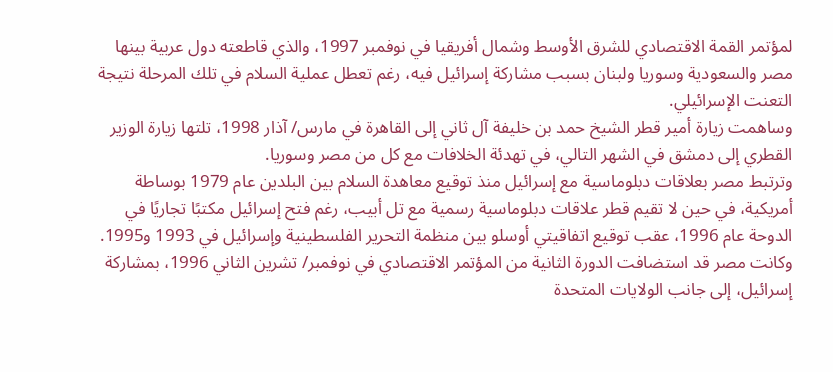لمؤتمر القمة الاقتصادي للشرق الأوسط وشمال أفريقيا في نوفمبر 1997، والذي قاطعته دول عربية بينها مصر والسعودية وسوريا ولبنان بسبب مشاركة إسرائيل فيه، رغم تعطل عملية السلام في تلك المرحلة نتيجة التعنت الإسرائيلي.
وساهمت زيارة أمير قطر الشيخ حمد بن خليفة آل ثاني إلى القاهرة في مارس/ آذار 1998، تلتها زيارة الوزير القطري إلى دمشق في الشهر التالي، في تهدئة الخلافات مع كل من مصر وسوريا.
وترتبط مصر بعلاقات دبلوماسية مع إسرائيل منذ توقيع معاهدة السلام بين البلدين عام 1979 بوساطة أمريكية، في حين لا تقيم قطر علاقات دبلوماسية رسمية مع تل أبيب، رغم فتح إسرائيل مكتبًا تجاريًا في الدوحة عام 1996، عقب توقيع اتفاقيتي أوسلو بين منظمة التحرير الفلسطينية وإسرائيل في 1993 و1995.
وكانت مصر قد استضافت الدورة الثانية من المؤتمر الاقتصادي في نوفمبر/ تشرين الثاني 1996، بمشاركة إسرائيل، إلى جانب الولايات المتحدة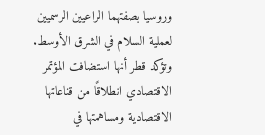وروسيا بصفتهما الراعيين الرسميين لعملية السلام في الشرق الأوسط.
وتؤكد قطر أنها استضافت المؤتمر الاقتصادي انطلاقًا من قناعاتها الاقتصادية ومساهمتها في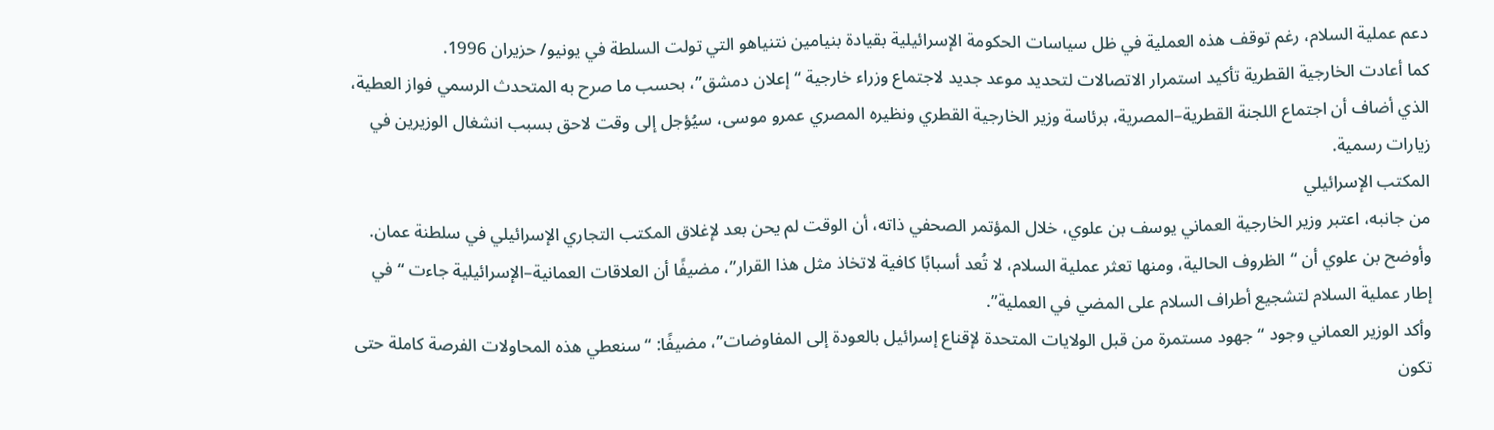دعم عملية السلام، رغم توقف هذه العملية في ظل سياسات الحكومة الإسرائيلية بقيادة بنيامين نتنياهو التي تولت السلطة في يونيو/ حزيران 1996.
كما أعادت الخارجية القطرية تأكيد استمرار الاتصالات لتحديد موعد جديد لاجتماع وزراء خارجية “إعلان دمشق”، بحسب ما صرح به المتحدث الرسمي فواز العطية، الذي أضاف أن اجتماع اللجنة القطرية–المصرية، برئاسة وزير الخارجية القطري ونظيره المصري عمرو موسى، سيُؤجل إلى وقت لاحق بسبب انشغال الوزيرين في زيارات رسمية.
المكتب الإسرائيلي
من جانبه، اعتبر وزير الخارجية العماني يوسف بن علوي، خلال المؤتمر الصحفي ذاته، أن الوقت لم يحن بعد لإغلاق المكتب التجاري الإسرائيلي في سلطنة عمان.
وأوضح بن علوي أن “الظروف الحالية، ومنها تعثر عملية السلام، لا تُعد أسبابًا كافية لاتخاذ مثل هذا القرار”، مضيفًا أن العلاقات العمانية–الإسرائيلية جاءت “في إطار عملية السلام لتشجيع أطراف السلام على المضي في العملية”.
وأكد الوزير العماني وجود “جهود مستمرة من قبل الولايات المتحدة لإقناع إسرائيل بالعودة إلى المفاوضات”، مضيفًا: “سنعطي هذه المحاولات الفرصة كاملة حتى تكون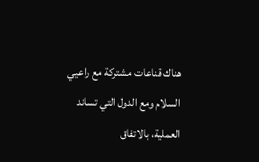هناك قناعات مشتركة مع راعيي السلام ومع الدول التي تساند العملية، بالاتفاق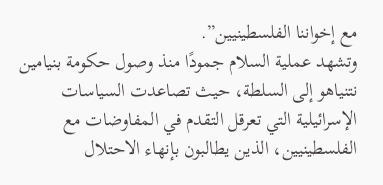مع إخواننا الفلسطينيين”.
وتشهد عملية السلام جمودًا منذ وصول حكومة بنيامين نتنياهو إلى السلطة، حيث تصاعدت السياسات الإسرائيلية التي تعرقل التقدم في المفاوضات مع الفلسطينيين، الذين يطالبون بإنهاء الاحتلال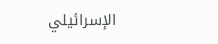الإسرائيلي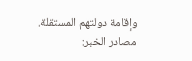وإقامة دولتهم المستقلة.
مصادر الخبر: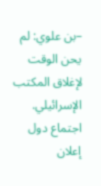–بن علوي: لم يحن الوقت لإغلاق المكتب الإسرائيلي. اجتماع دول إعلان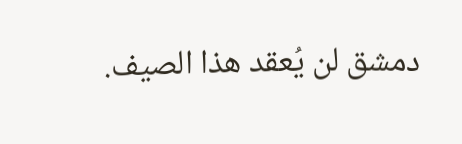دمشق لن يُعقد هذا الصيف.